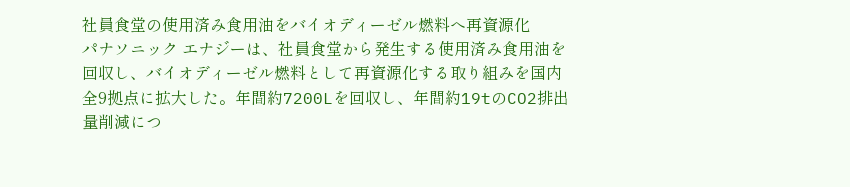社員食堂の使用済み食用油をバイオディーゼル燃料へ再資源化
パナソニック エナジーは、社員食堂から発生する使用済み食用油を回収し、バイオディーゼル燃料として再資源化する取り組みを国内全9拠点に拡大した。年間約7200Lを回収し、年間約19tのCO2排出量削減につ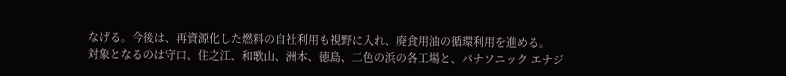なげる。今後は、再資源化した燃料の自社利用も視野に入れ、廃食用油の循環利用を進める。
対象となるのは守口、住之江、和歌山、洲本、徳島、二色の浜の各工場と、パナソニック エナジ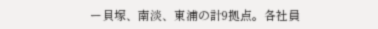ー貝塚、南淡、東浦の計9拠点。各社員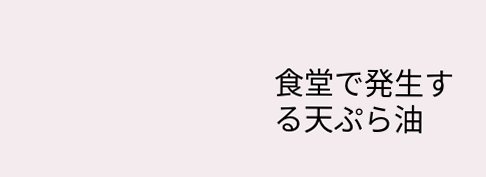食堂で発生する天ぷら油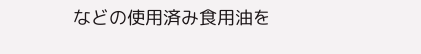などの使用済み食用油を